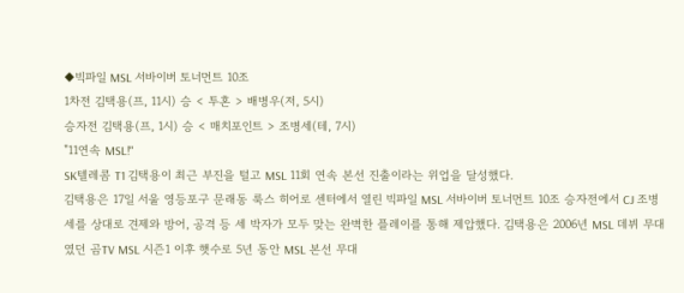◆빅파일 MSL 서바이버 토너먼트 10조
1차전 김택용(프, 11시) 승 < 투혼 > 배병우(저, 5시)
승자전 김택용(프, 1시) 승 < 매치포인트 > 조병세(테, 7시)
"11연속 MSL!"
SK텔레콤 T1 김택용이 최근 부진을 털고 MSL 11회 연속 본선 진출이라는 위업을 달성했다.
김택용은 17일 서울 영등포구 문래동 룩스 히어로 센터에서 열린 빅파일 MSL 서바이버 토너먼트 10조 승자전에서 CJ 조병세를 상대로 견제와 방어, 공격 등 세 박자가 모두 맞는 완벽한 플레이를 통해 제압했다. 김택용은 2006년 MSL 데뷔 무대였던 곰TV MSL 시즌1 이후 햇수로 5년 동안 MSL 본선 무대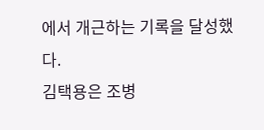에서 개근하는 기록을 달성했다.
김택용은 조병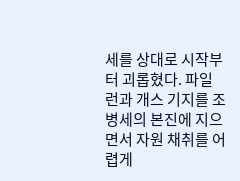세를 상대로 시작부터 괴롭혔다. 파일런과 개스 기지를 조병세의 본진에 지으면서 자원 채취를 어렵게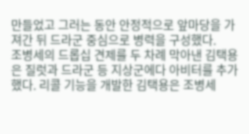만들었고 그러는 동안 안정적으로 앞마당을 가져간 뒤 드라군 중심으로 병력을 구성했다.
조병세의 드롭십 견제를 두 차례 막아낸 김택용은 질럿과 드라군 등 지상군에다 아비터를 추가했다. 리콜 기능을 개발한 김택용은 조병세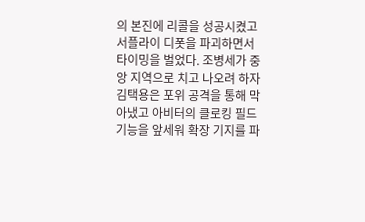의 본진에 리콜을 성공시켰고 서플라이 디폿을 파괴하면서 타이밍을 벌었다. 조병세가 중앙 지역으로 치고 나오려 하자 김택용은 포위 공격을 통해 막아냈고 아비터의 클로킹 필드 기능을 앞세워 확장 기지를 파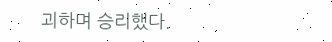괴하며 승리했다.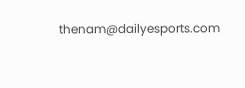thenam@dailyesports.com